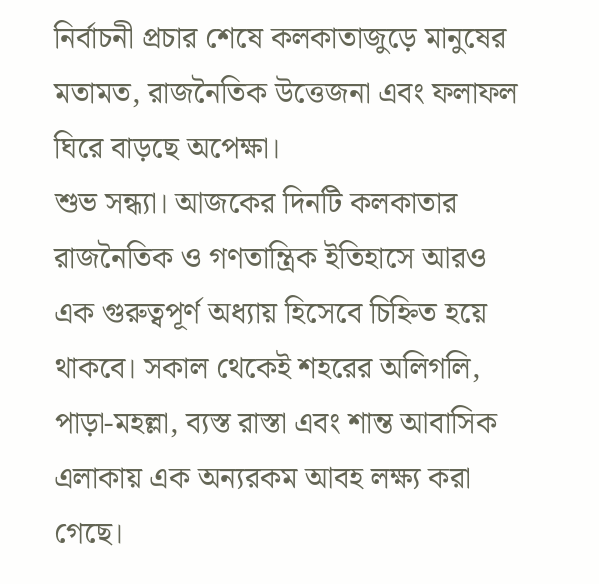নির্বাচনী প্রচার শেষে কলকাতাজুড়ে মানুষের মতামত, রাজনৈতিক উত্তেজনা এবং ফলাফল ঘিরে বাড়ছে অপেক্ষা।
শুভ সন্ধ্যা। আজকের দিনটি কলকাতার রাজনৈতিক ও গণতান্ত্রিক ইতিহাসে আরও এক গুরুত্বপূর্ণ অধ্যায় হিসেবে চিহ্নিত হয়ে থাকবে। সকাল থেকেই শহরের অলিগলি, পাড়া-মহল্লা, ব্যস্ত রাস্তা এবং শান্ত আবাসিক এলাকায় এক অন্যরকম আবহ লক্ষ্য করা গেছে।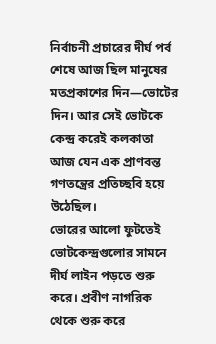নির্বাচনী প্রচারের দীর্ঘ পর্ব শেষে আজ ছিল মানুষের মতপ্রকাশের দিন—ভোটের দিন। আর সেই ভোটকে কেন্দ্র করেই কলকাতা আজ যেন এক প্রাণবন্ত গণতন্ত্রের প্রতিচ্ছবি হয়ে উঠেছিল।
ভোরের আলো ফুটতেই ভোটকেন্দ্রগুলোর সামনে দীর্ঘ লাইন পড়তে শুরু করে। প্রবীণ নাগরিক থেকে শুরু করে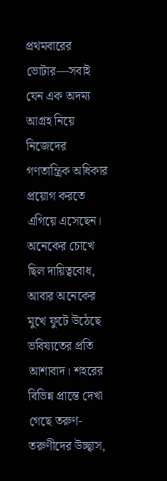প্রথমবারের ভোটার—সবাই যেন এক অদম্য আগ্রহ নিয়ে নিজেদের গণতান্ত্রিক অধিকার প্রয়োগ করতে এগিয়ে এসেছেন। অনেকের চোখে ছিল দায়িত্ববোধ, আবার অনেকের মুখে ফুটে উঠেছে ভবিষ্যতের প্রতি আশাবাদ। শহরের বিভিন্ন প্রান্তে দেখা গেছে তরুণ-তরুণীদের উচ্ছ্বাস,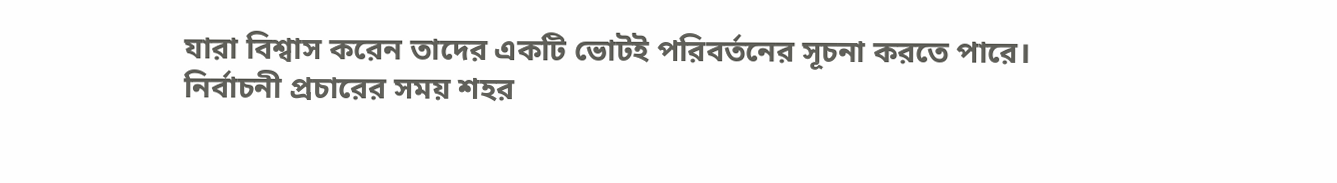যারা বিশ্বাস করেন তাদের একটি ভোটই পরিবর্তনের সূচনা করতে পারে।
নির্বাচনী প্রচারের সময় শহর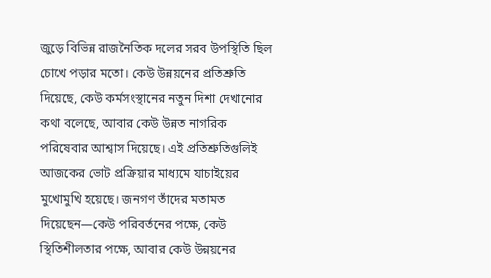জুড়ে বিভিন্ন রাজনৈতিক দলের সরব উপস্থিতি ছিল চোখে পড়ার মতো। কেউ উন্নয়নের প্রতিশ্রুতি দিয়েছে, কেউ কর্মসংস্থানের নতুন দিশা দেখানোর কথা বলেছে, আবার কেউ উন্নত নাগরিক পরিষেবার আশ্বাস দিয়েছে। এই প্রতিশ্রুতিগুলিই আজকের ভোট প্রক্রিয়ার মাধ্যমে যাচাইয়ের মুখোমুখি হয়েছে। জনগণ তাঁদের মতামত দিয়েছেন—কেউ পরিবর্তনের পক্ষে, কেউ স্থিতিশীলতার পক্ষে, আবার কেউ উন্নয়নের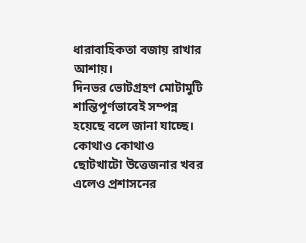ধারাবাহিকতা বজায় রাখার আশায়।
দিনভর ভোটগ্রহণ মোটামুটি শান্তিপূর্ণভাবেই সম্পন্ন হয়েছে বলে জানা যাচ্ছে। কোথাও কোথাও ছোটখাটো উত্তেজনার খবর এলেও প্রশাসনের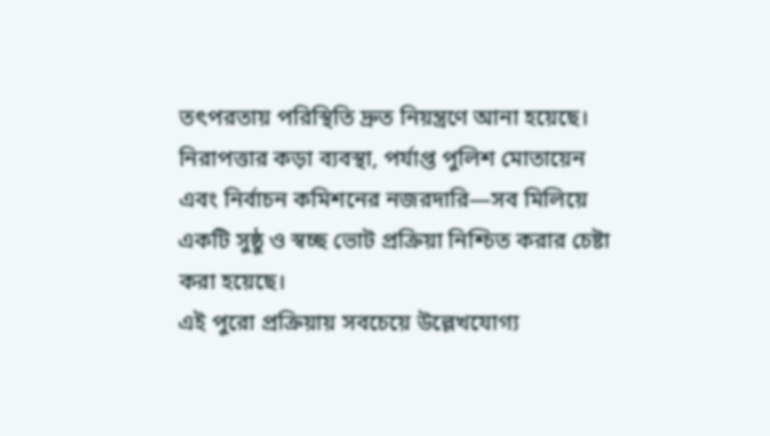তৎপরতায় পরিস্থিতি দ্রুত নিয়ন্ত্রণে আনা হয়েছে। নিরাপত্তার কড়া ব্যবস্থা, পর্যাপ্ত পুলিশ মোতায়েন এবং নির্বাচন কমিশনের নজরদারি—সব মিলিয়ে একটি সুষ্ঠু ও স্বচ্ছ ভোট প্রক্রিয়া নিশ্চিত করার চেষ্টা করা হয়েছে।
এই পুরো প্রক্রিয়ায় সবচেয়ে উল্লেখযোগ্য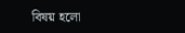বিষয় হলো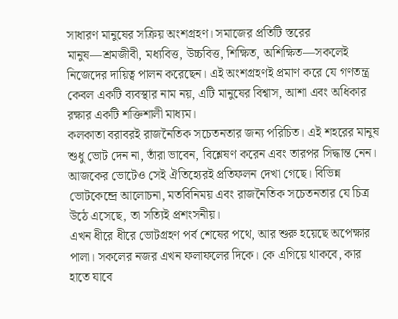সাধারণ মানুষের সক্রিয় অংশগ্রহণ। সমাজের প্রতিটি স্তরের মানুষ—শ্রমজীবী, মধ্যবিত্ত, উচ্চবিত্ত, শিক্ষিত, অশিক্ষিত—সকলেই নিজেদের দায়িত্ব পালন করেছেন। এই অংশগ্রহণই প্রমাণ করে যে গণতন্ত্র কেবল একটি ব্যবস্থার নাম নয়, এটি মানুষের বিশ্বাস, আশা এবং অধিকার রক্ষার একটি শক্তিশালী মাধ্যম।
কলকাতা বরাবরই রাজনৈতিক সচেতনতার জন্য পরিচিত। এই শহরের মানুষ শুধু ভোট দেন না, তাঁরা ভাবেন, বিশ্লেষণ করেন এবং তারপর সিদ্ধান্ত নেন। আজকের ভোটেও সেই ঐতিহ্যেরই প্রতিফলন দেখা গেছে। বিভিন্ন ভোটকেন্দ্রে আলোচনা, মতবিনিময় এবং রাজনৈতিক সচেতনতার যে চিত্র উঠে এসেছে, তা সত্যিই প্রশংসনীয়।
এখন ধীরে ধীরে ভোটগ্রহণ পর্ব শেষের পথে, আর শুরু হয়েছে অপেক্ষার পালা। সকলের নজর এখন ফলাফলের দিকে। কে এগিয়ে থাকবে, কার হাতে যাবে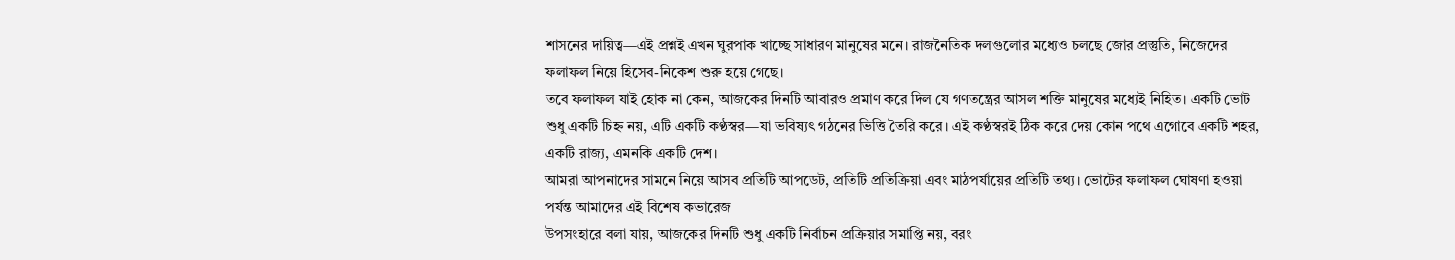শাসনের দায়িত্ব—এই প্রশ্নই এখন ঘুরপাক খাচ্ছে সাধারণ মানুষের মনে। রাজনৈতিক দলগুলোর মধ্যেও চলছে জোর প্রস্তুতি, নিজেদের ফলাফল নিয়ে হিসেব-নিকেশ শুরু হয়ে গেছে।
তবে ফলাফল যাই হোক না কেন, আজকের দিনটি আবারও প্রমাণ করে দিল যে গণতন্ত্রের আসল শক্তি মানুষের মধ্যেই নিহিত। একটি ভোট শুধু একটি চিহ্ন নয়, এটি একটি কণ্ঠস্বর—যা ভবিষ্যৎ গঠনের ভিত্তি তৈরি করে। এই কণ্ঠস্বরই ঠিক করে দেয় কোন পথে এগোবে একটি শহর, একটি রাজ্য, এমনকি একটি দেশ।
আমরা আপনাদের সামনে নিয়ে আসব প্রতিটি আপডেট, প্রতিটি প্রতিক্রিয়া এবং মাঠপর্যায়ের প্রতিটি তথ্য। ভোটের ফলাফল ঘোষণা হওয়া পর্যন্ত আমাদের এই বিশেষ কভারেজ
উপসংহারে বলা যায়, আজকের দিনটি শুধু একটি নির্বাচন প্রক্রিয়ার সমাপ্তি নয়, বরং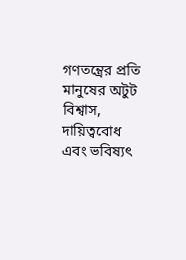গণতন্ত্রের প্রতি মানুষের অটুট বিশ্বাস, দায়িত্ববোধ এবং ভবিষ্যৎ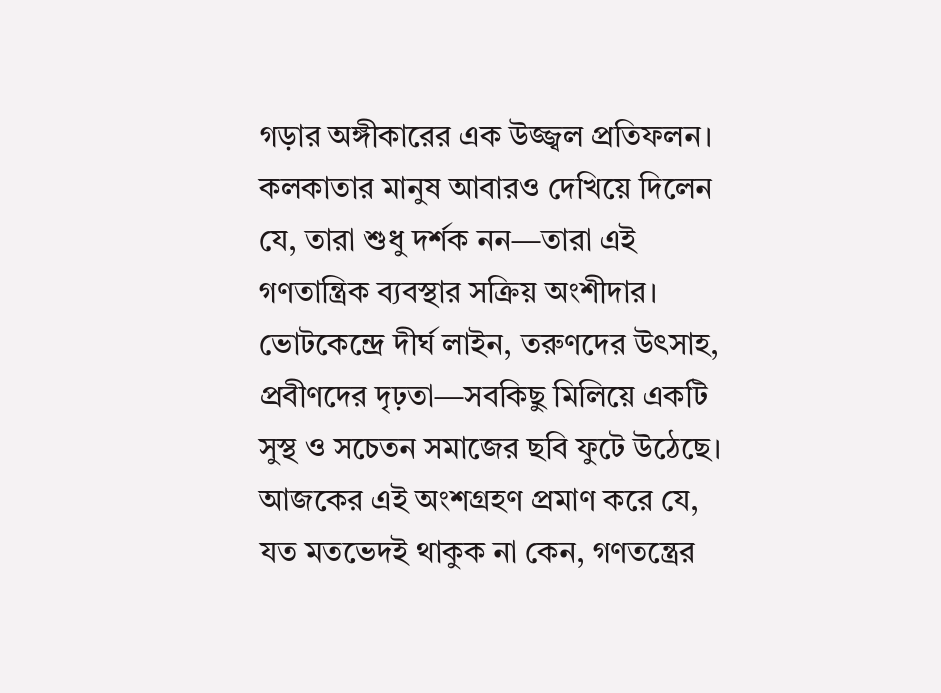গড়ার অঙ্গীকারের এক উজ্জ্বল প্রতিফলন। কলকাতার মানুষ আবারও দেখিয়ে দিলেন যে, তারা শুধু দর্শক নন—তারা এই গণতান্ত্রিক ব্যবস্থার সক্রিয় অংশীদার। ভোটকেন্দ্রে দীর্ঘ লাইন, তরুণদের উৎসাহ, প্রবীণদের দৃঢ়তা—সবকিছু মিলিয়ে একটি সুস্থ ও সচেতন সমাজের ছবি ফুটে উঠেছে।
আজকের এই অংশগ্রহণ প্রমাণ করে যে, যত মতভেদই থাকুক না কেন, গণতন্ত্রের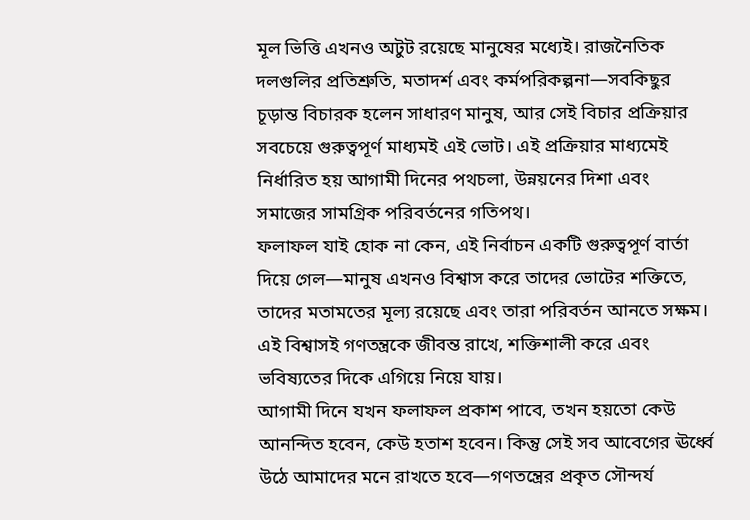মূল ভিত্তি এখনও অটুট রয়েছে মানুষের মধ্যেই। রাজনৈতিক দলগুলির প্রতিশ্রুতি, মতাদর্শ এবং কর্মপরিকল্পনা—সবকিছুর চূড়ান্ত বিচারক হলেন সাধারণ মানুষ, আর সেই বিচার প্রক্রিয়ার সবচেয়ে গুরুত্বপূর্ণ মাধ্যমই এই ভোট। এই প্রক্রিয়ার মাধ্যমেই নির্ধারিত হয় আগামী দিনের পথচলা, উন্নয়নের দিশা এবং সমাজের সামগ্রিক পরিবর্তনের গতিপথ।
ফলাফল যাই হোক না কেন, এই নির্বাচন একটি গুরুত্বপূর্ণ বার্তা দিয়ে গেল—মানুষ এখনও বিশ্বাস করে তাদের ভোটের শক্তিতে, তাদের মতামতের মূল্য রয়েছে এবং তারা পরিবর্তন আনতে সক্ষম। এই বিশ্বাসই গণতন্ত্রকে জীবন্ত রাখে, শক্তিশালী করে এবং ভবিষ্যতের দিকে এগিয়ে নিয়ে যায়।
আগামী দিনে যখন ফলাফল প্রকাশ পাবে, তখন হয়তো কেউ আনন্দিত হবেন, কেউ হতাশ হবেন। কিন্তু সেই সব আবেগের ঊর্ধ্বে উঠে আমাদের মনে রাখতে হবে—গণতন্ত্রের প্রকৃত সৌন্দর্য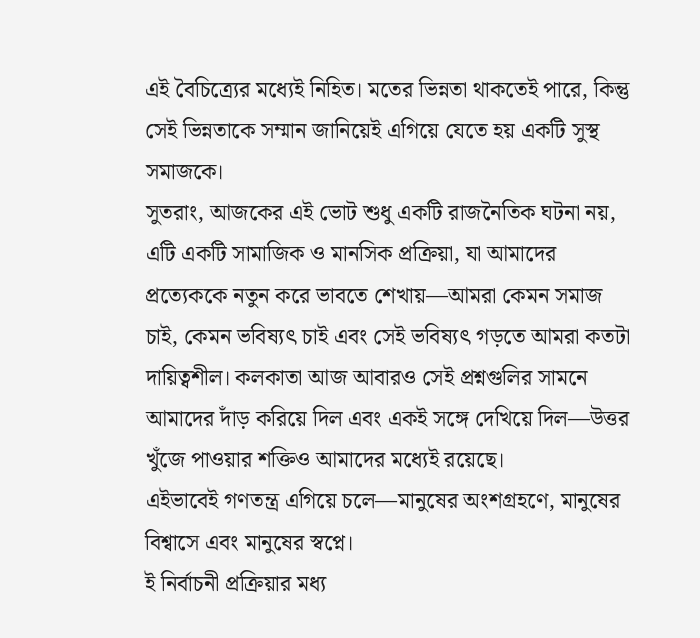এই বৈচিত্র্যের মধ্যেই নিহিত। মতের ভিন্নতা থাকতেই পারে, কিন্তু সেই ভিন্নতাকে সম্মান জানিয়েই এগিয়ে যেতে হয় একটি সুস্থ সমাজকে।
সুতরাং, আজকের এই ভোট শুধু একটি রাজনৈতিক ঘটনা নয়, এটি একটি সামাজিক ও মানসিক প্রক্রিয়া, যা আমাদের প্রত্যেককে নতুন করে ভাবতে শেখায়—আমরা কেমন সমাজ চাই, কেমন ভবিষ্যৎ চাই এবং সেই ভবিষ্যৎ গড়তে আমরা কতটা দায়িত্বশীল। কলকাতা আজ আবারও সেই প্রশ্নগুলির সামনে আমাদের দাঁড় করিয়ে দিল এবং একই সঙ্গে দেখিয়ে দিল—উত্তর খুঁজে পাওয়ার শক্তিও আমাদের মধ্যেই রয়েছে।
এইভাবেই গণতন্ত্র এগিয়ে চলে—মানুষের অংশগ্রহণে, মানুষের বিশ্বাসে এবং মানুষের স্বপ্নে।
ই নির্বাচনী প্রক্রিয়ার মধ্য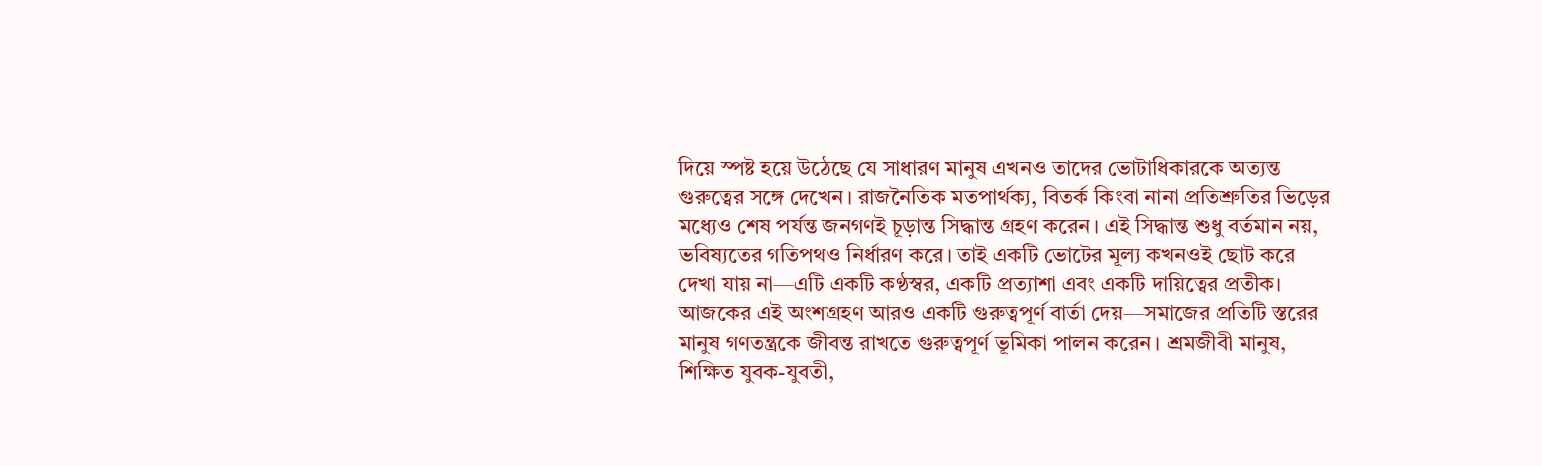দিয়ে স্পষ্ট হয়ে উঠেছে যে সাধারণ মানুষ এখনও তাদের ভোটাধিকারকে অত্যন্ত গুরুত্বের সঙ্গে দেখেন। রাজনৈতিক মতপার্থক্য, বিতর্ক কিংবা নানা প্রতিশ্রুতির ভিড়ের মধ্যেও শেষ পর্যন্ত জনগণই চূড়ান্ত সিদ্ধান্ত গ্রহণ করেন। এই সিদ্ধান্ত শুধু বর্তমান নয়, ভবিষ্যতের গতিপথও নির্ধারণ করে। তাই একটি ভোটের মূল্য কখনওই ছোট করে দেখা যায় না—এটি একটি কণ্ঠস্বর, একটি প্রত্যাশা এবং একটি দায়িত্বের প্রতীক।
আজকের এই অংশগ্রহণ আরও একটি গুরুত্বপূর্ণ বার্তা দেয়—সমাজের প্রতিটি স্তরের মানুষ গণতন্ত্রকে জীবন্ত রাখতে গুরুত্বপূর্ণ ভূমিকা পালন করেন। শ্রমজীবী মানুষ, শিক্ষিত যুবক-যুবতী,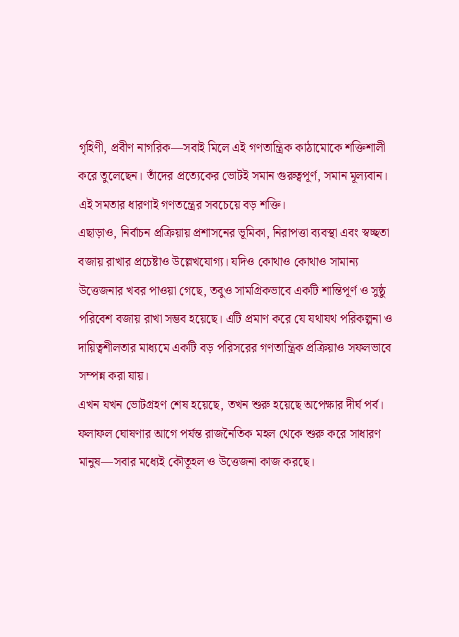গৃহিণী, প্রবীণ নাগরিক—সবাই মিলে এই গণতান্ত্রিক কাঠামোকে শক্তিশালী করে তুলেছেন। তাঁদের প্রত্যেকের ভোটই সমান গুরুত্বপূর্ণ, সমান মূল্যবান। এই সমতার ধারণাই গণতন্ত্রের সবচেয়ে বড় শক্তি।
এছাড়াও, নির্বাচন প্রক্রিয়ায় প্রশাসনের ভূমিকা, নিরাপত্তা ব্যবস্থা এবং স্বচ্ছতা বজায় রাখার প্রচেষ্টাও উল্লেখযোগ্য। যদিও কোথাও কোথাও সামান্য উত্তেজনার খবর পাওয়া গেছে, তবুও সামগ্রিকভাবে একটি শান্তিপূর্ণ ও সুষ্ঠু পরিবেশ বজায় রাখা সম্ভব হয়েছে। এটি প্রমাণ করে যে যথাযথ পরিকল্পনা ও দায়িত্বশীলতার মাধ্যমে একটি বড় পরিসরের গণতান্ত্রিক প্রক্রিয়াও সফলভাবে সম্পন্ন করা যায়।
এখন যখন ভোটগ্রহণ শেষ হয়েছে, তখন শুরু হয়েছে অপেক্ষার দীর্ঘ পর্ব। ফলাফল ঘোষণার আগে পর্যন্ত রাজনৈতিক মহল থেকে শুরু করে সাধারণ মানুষ—সবার মধ্যেই কৌতূহল ও উত্তেজনা কাজ করছে।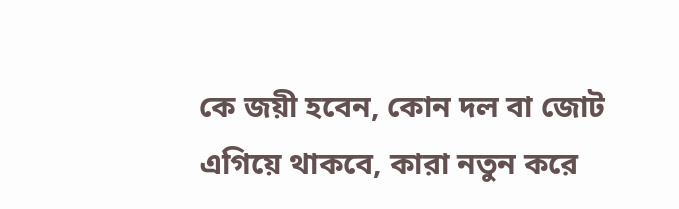কে জয়ী হবেন, কোন দল বা জোট এগিয়ে থাকবে, কারা নতুন করে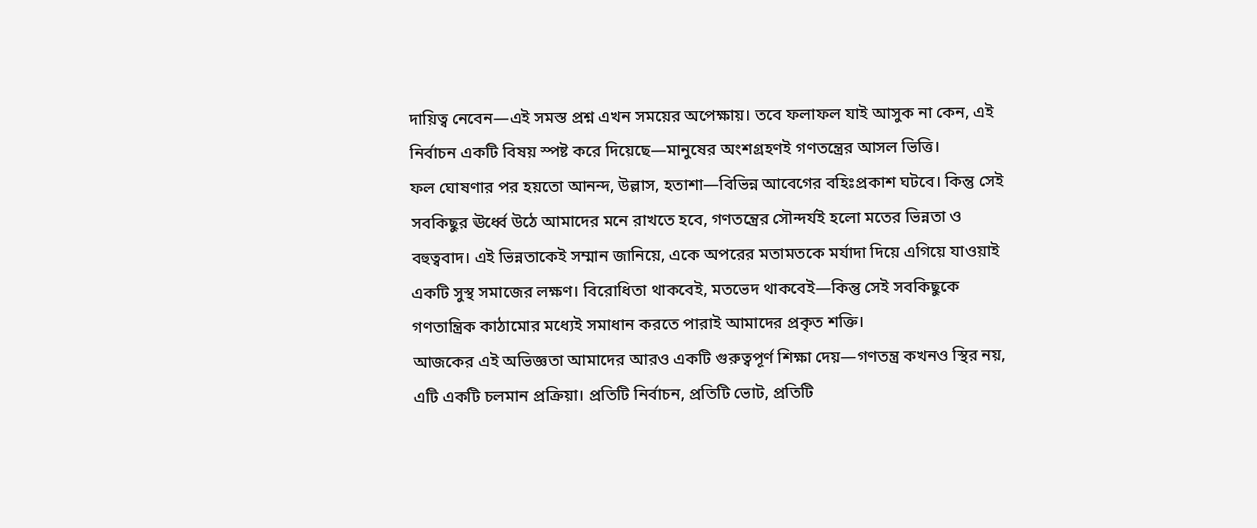দায়িত্ব নেবেন—এই সমস্ত প্রশ্ন এখন সময়ের অপেক্ষায়। তবে ফলাফল যাই আসুক না কেন, এই নির্বাচন একটি বিষয় স্পষ্ট করে দিয়েছে—মানুষের অংশগ্রহণই গণতন্ত্রের আসল ভিত্তি।
ফল ঘোষণার পর হয়তো আনন্দ, উল্লাস, হতাশা—বিভিন্ন আবেগের বহিঃপ্রকাশ ঘটবে। কিন্তু সেই সবকিছুর ঊর্ধ্বে উঠে আমাদের মনে রাখতে হবে, গণতন্ত্রের সৌন্দর্যই হলো মতের ভিন্নতা ও বহুত্ববাদ। এই ভিন্নতাকেই সম্মান জানিয়ে, একে অপরের মতামতকে মর্যাদা দিয়ে এগিয়ে যাওয়াই একটি সুস্থ সমাজের লক্ষণ। বিরোধিতা থাকবেই, মতভেদ থাকবেই—কিন্তু সেই সবকিছুকে গণতান্ত্রিক কাঠামোর মধ্যেই সমাধান করতে পারাই আমাদের প্রকৃত শক্তি।
আজকের এই অভিজ্ঞতা আমাদের আরও একটি গুরুত্বপূর্ণ শিক্ষা দেয়—গণতন্ত্র কখনও স্থির নয়, এটি একটি চলমান প্রক্রিয়া। প্রতিটি নির্বাচন, প্রতিটি ভোট, প্রতিটি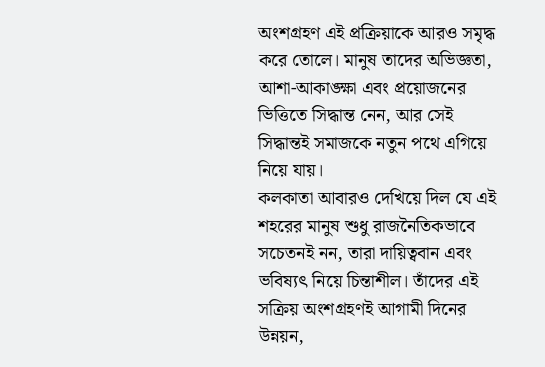অংশগ্রহণ এই প্রক্রিয়াকে আরও সমৃদ্ধ করে তোলে। মানুষ তাদের অভিজ্ঞতা, আশা-আকাঙ্ক্ষা এবং প্রয়োজনের ভিত্তিতে সিদ্ধান্ত নেন, আর সেই সিদ্ধান্তই সমাজকে নতুন পথে এগিয়ে নিয়ে যায়।
কলকাতা আবারও দেখিয়ে দিল যে এই শহরের মানুষ শুধু রাজনৈতিকভাবে সচেতনই নন, তারা দায়িত্ববান এবং ভবিষ্যৎ নিয়ে চিন্তাশীল। তাঁদের এই সক্রিয় অংশগ্রহণই আগামী দিনের উন্নয়ন,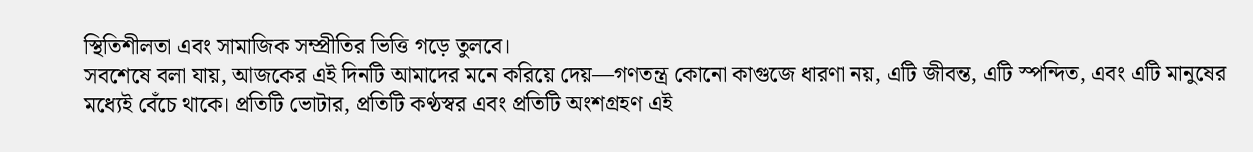স্থিতিশীলতা এবং সামাজিক সম্প্রীতির ভিত্তি গড়ে তুলবে।
সবশেষে বলা যায়, আজকের এই দিনটি আমাদের মনে করিয়ে দেয়—গণতন্ত্র কোনো কাগুজে ধারণা নয়, এটি জীবন্ত, এটি স্পন্দিত, এবং এটি মানুষের মধ্যেই বেঁচে থাকে। প্রতিটি ভোটার, প্রতিটি কণ্ঠস্বর এবং প্রতিটি অংশগ্রহণ এই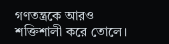গণতন্ত্রকে আরও শক্তিশালী করে তোলে।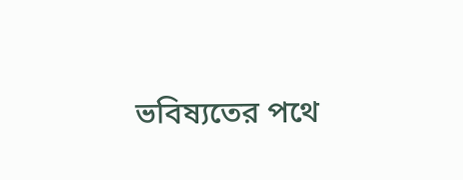ভবিষ্যতের পথে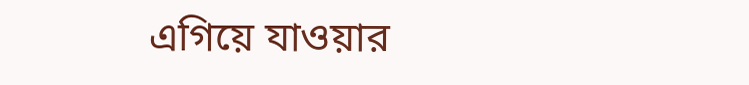এগিয়ে যাওয়ার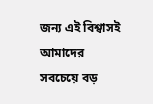জন্য এই বিশ্বাসই আমাদের সবচেয়ে বড়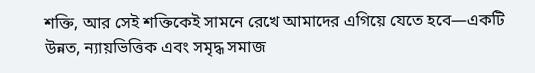শক্তি, আর সেই শক্তিকেই সামনে রেখে আমাদের এগিয়ে যেতে হবে—একটি উন্নত, ন্যায়ভিত্তিক এবং সমৃদ্ধ সমাজ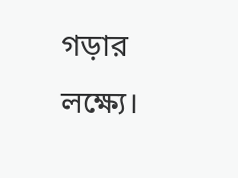গড়ার লক্ষ্যে।